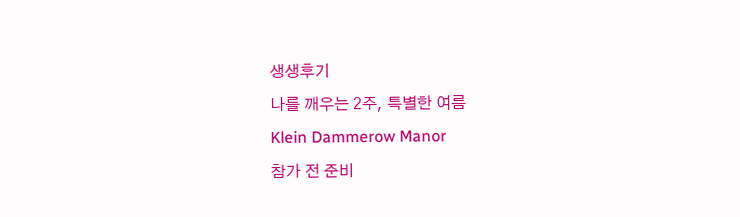생생후기
나를 깨우는 2주, 특별한 여름
Klein Dammerow Manor
참가 전 준비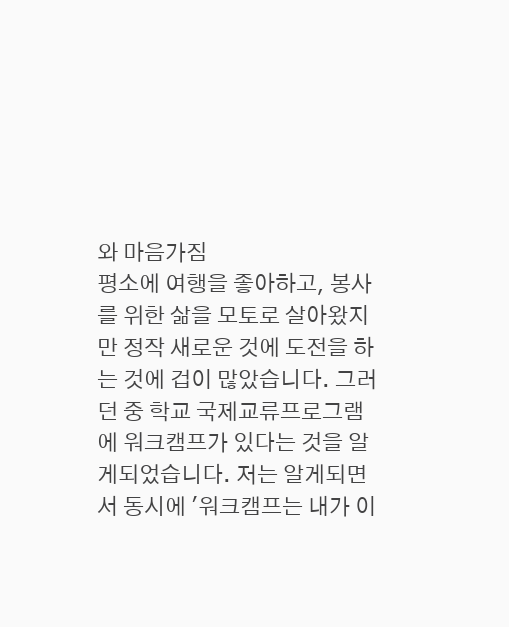와 마음가짐
평소에 여행을 좋아하고, 봉사를 위한 삶을 모토로 살아왔지만 정작 새로운 것에 도전을 하는 것에 겁이 많았습니다. 그러던 중 학교 국제교류프로그램에 워크캠프가 있다는 것을 알게되었습니다. 저는 알게되면서 동시에 '워크캠프는 내가 이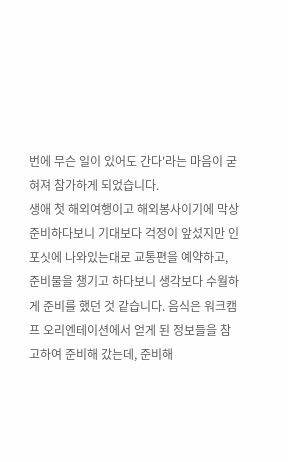번에 무슨 일이 있어도 간다'라는 마음이 굳혀져 참가하게 되었습니다.
생애 첫 해외여행이고 해외봉사이기에 막상 준비하다보니 기대보다 걱정이 앞섰지만 인포싯에 나와있는대로 교통편을 예약하고, 준비물을 챙기고 하다보니 생각보다 수월하게 준비를 했던 것 같습니다. 음식은 워크캠프 오리엔테이션에서 얻게 된 정보들을 참고하여 준비해 갔는데, 준비해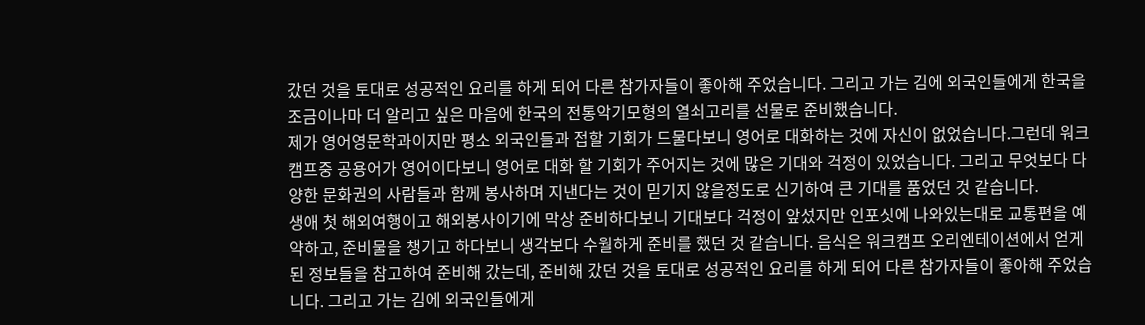갔던 것을 토대로 성공적인 요리를 하게 되어 다른 참가자들이 좋아해 주었습니다. 그리고 가는 김에 외국인들에게 한국을 조금이나마 더 알리고 싶은 마음에 한국의 전통악기모형의 열쇠고리를 선물로 준비했습니다.
제가 영어영문학과이지만 평소 외국인들과 접할 기회가 드물다보니 영어로 대화하는 것에 자신이 없었습니다.그런데 워크캠프중 공용어가 영어이다보니 영어로 대화 할 기회가 주어지는 것에 많은 기대와 걱정이 있었습니다. 그리고 무엇보다 다양한 문화권의 사람들과 함께 봉사하며 지낸다는 것이 믿기지 않을정도로 신기하여 큰 기대를 품었던 것 같습니다.
생애 첫 해외여행이고 해외봉사이기에 막상 준비하다보니 기대보다 걱정이 앞섰지만 인포싯에 나와있는대로 교통편을 예약하고, 준비물을 챙기고 하다보니 생각보다 수월하게 준비를 했던 것 같습니다. 음식은 워크캠프 오리엔테이션에서 얻게 된 정보들을 참고하여 준비해 갔는데, 준비해 갔던 것을 토대로 성공적인 요리를 하게 되어 다른 참가자들이 좋아해 주었습니다. 그리고 가는 김에 외국인들에게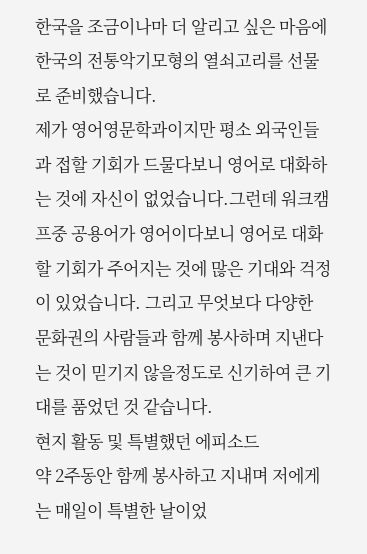한국을 조금이나마 더 알리고 싶은 마음에 한국의 전통악기모형의 열쇠고리를 선물로 준비했습니다.
제가 영어영문학과이지만 평소 외국인들과 접할 기회가 드물다보니 영어로 대화하는 것에 자신이 없었습니다.그런데 워크캠프중 공용어가 영어이다보니 영어로 대화 할 기회가 주어지는 것에 많은 기대와 걱정이 있었습니다. 그리고 무엇보다 다양한 문화권의 사람들과 함께 봉사하며 지낸다는 것이 믿기지 않을정도로 신기하여 큰 기대를 품었던 것 같습니다.
현지 활동 및 특별했던 에피소드
약 2주동안 함께 봉사하고 지내며 저에게는 매일이 특별한 날이었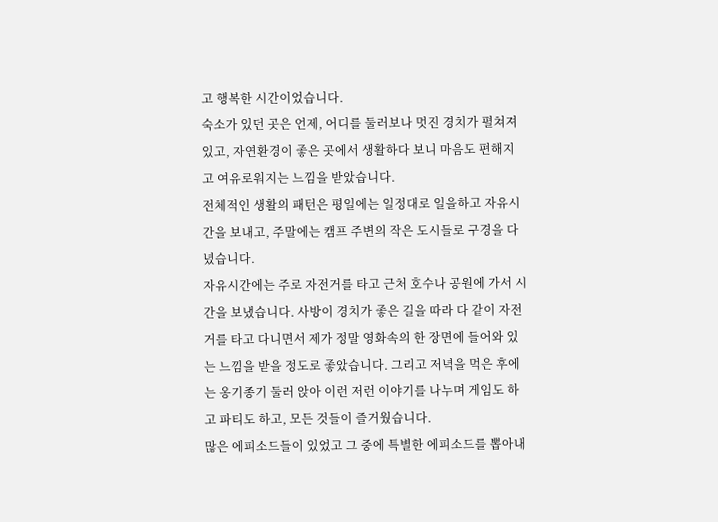고 행복한 시간이었습니다.
숙소가 있던 곳은 언제, 어디를 둘러보나 멋진 경치가 펼쳐져 있고, 자연환경이 좋은 곳에서 생활하다 보니 마음도 편해지고 여유로워지는 느낌을 받았습니다.
전체적인 생활의 패턴은 평일에는 일정대로 일을하고 자유시간을 보내고, 주말에는 캠프 주변의 작은 도시들로 구경을 다녔습니다.
자유시간에는 주로 자전거를 타고 근처 호수나 공원에 가서 시간을 보냈습니다. 사방이 경치가 좋은 길을 따라 다 같이 자전거를 타고 다니면서 제가 정말 영화속의 한 장면에 들어와 있는 느낌을 받을 정도로 좋았습니다. 그리고 저녁을 먹은 후에는 옹기종기 둘러 앉아 이런 저런 이야기를 나누며 게임도 하고 파티도 하고, 모든 것들이 즐거웠습니다.
많은 에피소드들이 있었고 그 중에 특별한 에피소드를 뽑아내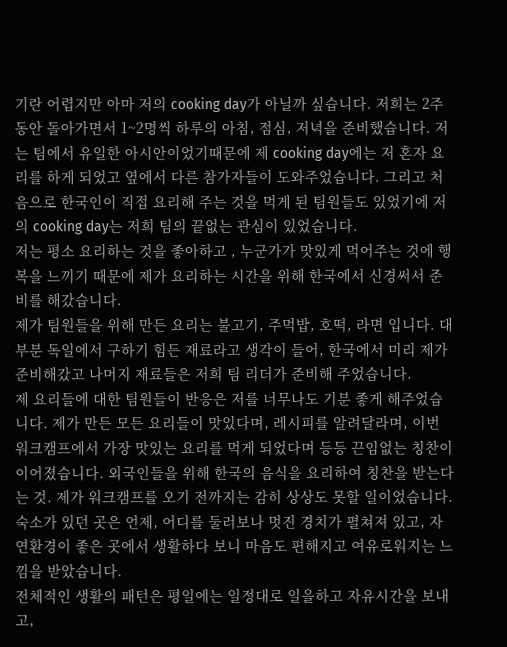기란 어렵지만 아마 저의 cooking day가 아닐까 싶습니다. 저희는 2주동안 돌아가면서 1~2명씩 하루의 아침, 점심, 저녁을 준비했습니다. 저는 팀에서 유일한 아시안이었기때문에 제 cooking day에는 저 혼자 요리를 하게 되었고 옆에서 다른 참가자들이 도와주었습니다. 그리고 처음으로 한국인이 직접 요리해 주는 것을 먹게 된 팀원들도 있었기에 저의 cooking day는 저희 팀의 끝없는 관심이 있었습니다.
저는 평소 요리하는 것을 좋아하고 , 누군가가 맛있게 먹어주는 것에 행복을 느끼기 때문에 제가 요리하는 시간을 위해 한국에서 신경써서 준비를 해갔습니다.
제가 팀원들을 위해 만든 요리는 불고기, 주먹밥, 호떡, 라면 입니다. 대부분 독일에서 구하기 힘든 재료라고 생각이 들어, 한국에서 미리 제가 준비해갔고 나머지 재료들은 저희 팀 리더가 준비해 주었습니다.
제 요리들에 대한 팀원들이 반응은 저를 너무나도 기분 좋게 해주었습니다. 제가 만든 모든 요리들이 맛있다며, 레시피를 알려달라며, 이번 워크캠프에서 가장 맛있는 요리를 먹게 되었다며 등등 끈임없는 칭찬이 이어졌습니다. 외국인들을 위해 한국의 음식을 요리하여 칭찬을 받는다는 것. 제가 워크캠프를 오기 전까지는 감히 상상도 못할 일이었습니다.
숙소가 있던 곳은 언제, 어디를 둘러보나 멋진 경치가 펼쳐져 있고, 자연환경이 좋은 곳에서 생활하다 보니 마음도 편해지고 여유로워지는 느낌을 받았습니다.
전체적인 생활의 패턴은 평일에는 일정대로 일을하고 자유시간을 보내고,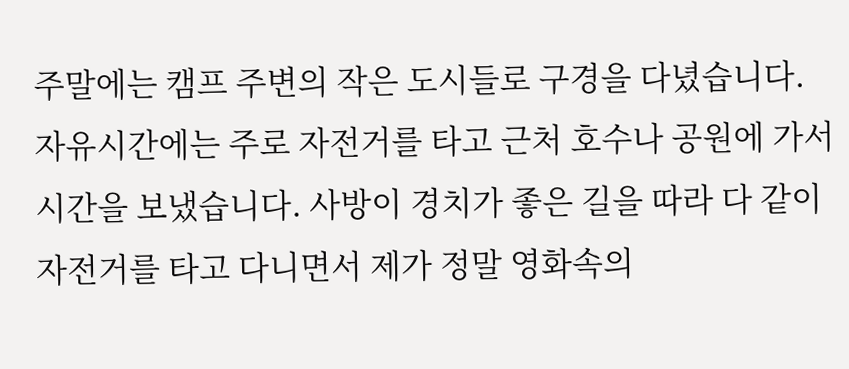주말에는 캠프 주변의 작은 도시들로 구경을 다녔습니다.
자유시간에는 주로 자전거를 타고 근처 호수나 공원에 가서 시간을 보냈습니다. 사방이 경치가 좋은 길을 따라 다 같이 자전거를 타고 다니면서 제가 정말 영화속의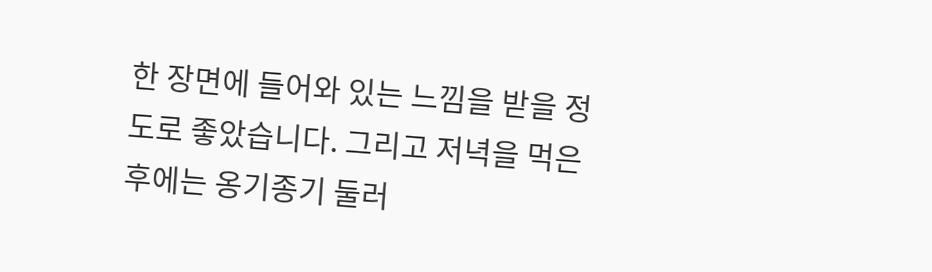한 장면에 들어와 있는 느낌을 받을 정도로 좋았습니다. 그리고 저녁을 먹은 후에는 옹기종기 둘러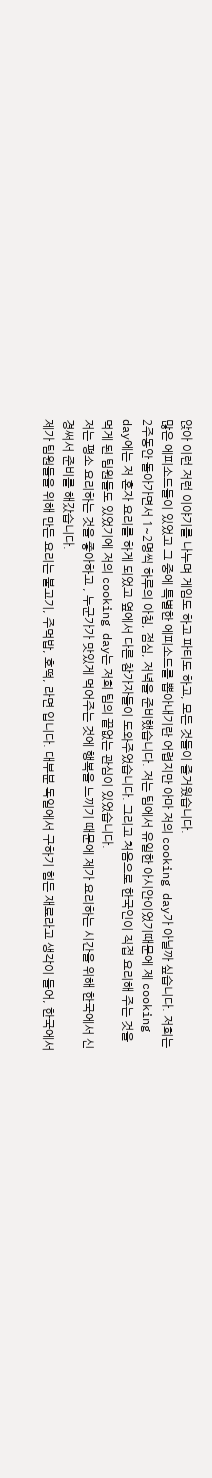앉아 이런 저런 이야기를 나누며 게임도 하고 파티도 하고, 모든 것들이 즐거웠습니다.
많은 에피소드들이 있었고 그 중에 특별한 에피소드를 뽑아내기란 어렵지만 아마 저의 cooking day가 아닐까 싶습니다. 저희는 2주동안 돌아가면서 1~2명씩 하루의 아침, 점심, 저녁을 준비했습니다. 저는 팀에서 유일한 아시안이었기때문에 제 cooking day에는 저 혼자 요리를 하게 되었고 옆에서 다른 참가자들이 도와주었습니다. 그리고 처음으로 한국인이 직접 요리해 주는 것을 먹게 된 팀원들도 있었기에 저의 cooking day는 저희 팀의 끝없는 관심이 있었습니다.
저는 평소 요리하는 것을 좋아하고 , 누군가가 맛있게 먹어주는 것에 행복을 느끼기 때문에 제가 요리하는 시간을 위해 한국에서 신경써서 준비를 해갔습니다.
제가 팀원들을 위해 만든 요리는 불고기, 주먹밥, 호떡, 라면 입니다. 대부분 독일에서 구하기 힘든 재료라고 생각이 들어, 한국에서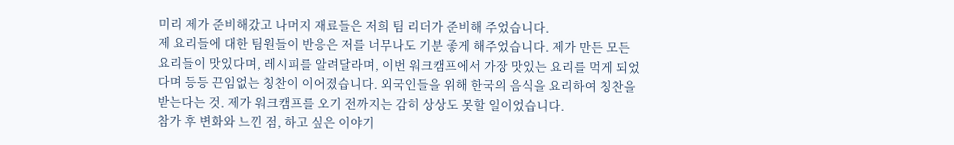미리 제가 준비해갔고 나머지 재료들은 저희 팀 리더가 준비해 주었습니다.
제 요리들에 대한 팀원들이 반응은 저를 너무나도 기분 좋게 해주었습니다. 제가 만든 모든 요리들이 맛있다며, 레시피를 알려달라며, 이번 워크캠프에서 가장 맛있는 요리를 먹게 되었다며 등등 끈임없는 칭찬이 이어졌습니다. 외국인들을 위해 한국의 음식을 요리하여 칭찬을 받는다는 것. 제가 워크캠프를 오기 전까지는 감히 상상도 못할 일이었습니다.
참가 후 변화와 느낀 점, 하고 싶은 이야기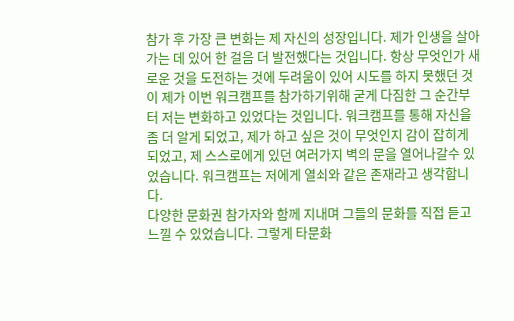참가 후 가장 큰 변화는 제 자신의 성장입니다. 제가 인생을 살아가는 데 있어 한 걸음 더 발전했다는 것입니다. 항상 무엇인가 새로운 것을 도전하는 것에 두려움이 있어 시도를 하지 못했던 것이 제가 이번 워크캠프를 참가하기위해 굳게 다짐한 그 순간부터 저는 변화하고 있었다는 것입니다. 워크캠프를 통해 자신을 좀 더 알게 되었고, 제가 하고 싶은 것이 무엇인지 감이 잡히게 되었고, 제 스스로에게 있던 여러가지 벽의 문을 열어나갈수 있었습니다. 워크캠프는 저에게 열쇠와 같은 존재라고 생각합니다.
다양한 문화권 참가자와 함께 지내며 그들의 문화를 직접 듣고 느낄 수 있었습니다. 그렇게 타문화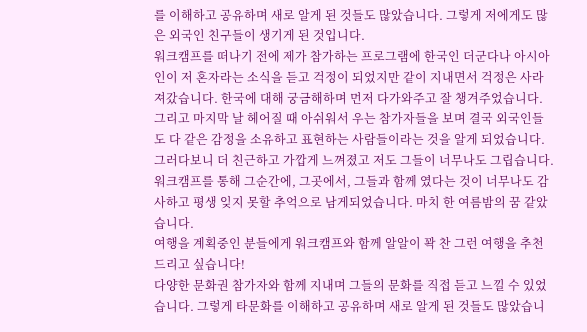를 이해하고 공유하며 새로 알게 된 것들도 많았습니다. 그렇게 저에게도 많은 외국인 친구들이 생기게 된 것입니다.
워크캠프를 떠나기 전에 제가 참가하는 프로그램에 한국인 더군다나 아시아인이 저 혼자라는 소식을 듣고 걱정이 되었지만 같이 지내면서 걱정은 사라져갔습니다. 한국에 대해 궁금해하며 먼저 다가와주고 잘 챙겨주었습니다. 그리고 마지막 날 헤어질 때 아쉬워서 우는 참가자들을 보며 결국 외국인들도 다 같은 감정을 소유하고 표현하는 사람들이라는 것을 알게 되었습니다. 그러다보니 더 친근하고 가깝게 느껴졌고 저도 그들이 너무나도 그립습니다.
워크캠프를 통해 그순간에, 그곳에서, 그들과 함께 였다는 것이 너무나도 감사하고 평생 잊지 못할 추억으로 남게되었습니다. 마치 한 여름밤의 꿈 같았습니다.
여행을 계획중인 분들에게 워크캠프와 함께 알알이 꽉 찬 그런 여행을 추천드리고 싶습니다!
다양한 문화권 참가자와 함께 지내며 그들의 문화를 직접 듣고 느낄 수 있었습니다. 그렇게 타문화를 이해하고 공유하며 새로 알게 된 것들도 많았습니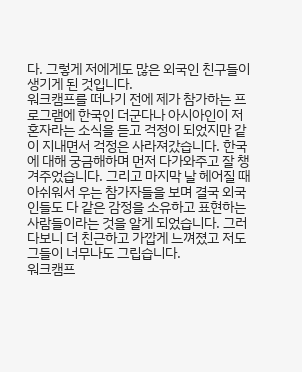다. 그렇게 저에게도 많은 외국인 친구들이 생기게 된 것입니다.
워크캠프를 떠나기 전에 제가 참가하는 프로그램에 한국인 더군다나 아시아인이 저 혼자라는 소식을 듣고 걱정이 되었지만 같이 지내면서 걱정은 사라져갔습니다. 한국에 대해 궁금해하며 먼저 다가와주고 잘 챙겨주었습니다. 그리고 마지막 날 헤어질 때 아쉬워서 우는 참가자들을 보며 결국 외국인들도 다 같은 감정을 소유하고 표현하는 사람들이라는 것을 알게 되었습니다. 그러다보니 더 친근하고 가깝게 느껴졌고 저도 그들이 너무나도 그립습니다.
워크캠프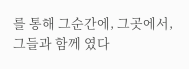를 통해 그순간에, 그곳에서, 그들과 함께 였다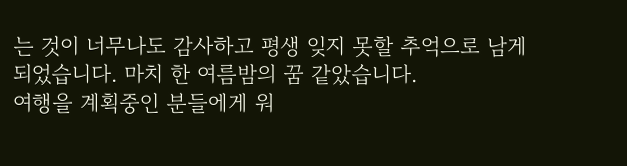는 것이 너무나도 감사하고 평생 잊지 못할 추억으로 남게되었습니다. 마치 한 여름밤의 꿈 같았습니다.
여행을 계획중인 분들에게 워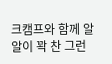크캠프와 함께 알알이 꽉 찬 그런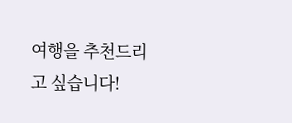여행을 추천드리고 싶습니다!